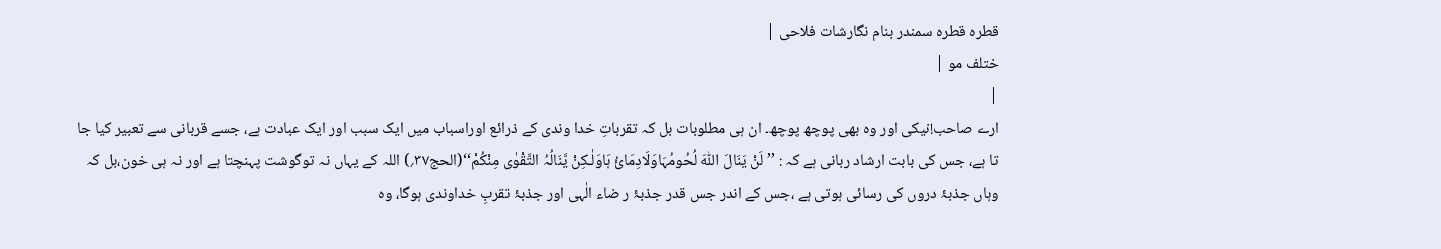قطرہ قطرہ سمندر بنام نگارشات فلاحی |
ختلف مو |
|
ارے صاحب!نیکی اور وہ بھی پوچھ پوچھ۔ ان ہی مطلوبات بل کہ تقرباتِ خدا وندی کے ذرائع اوراسباب میں ایک سبب اور ایک عبادت ہے، جسے قربانی سے تعبیر کیا جا تا ہے، جس کی بابت ارشاد ربانی ہے کہ : ’’لَنْ یَنَالَ اللّٰہَ لُحُومُہَاوَلَادِمَائُ ہَاوَلٰـکِنْ یَّنَالُہُ التَّقْوٰی مِنْکُمْ‘‘(الحج۳۷؍) اللہ کے یہاں نہ توگوشت پہنچتا ہے اور نہ ہی خون،بل کہ وہاں جذبۂ دروں کی رسائی ہوتی ہے ،جس کے اندر جس قدر جذبۂ ر ضاء الٰہی اور جذبۂ تقربِ خداوندی ہوگا، وہ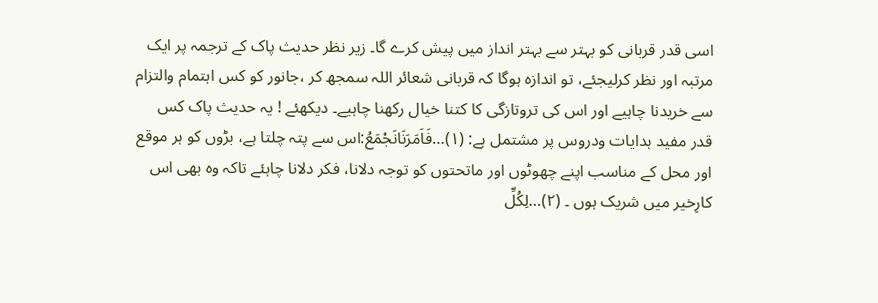اسی قدر قربانی کو بہتر سے بہتر انداز میں پیش کرے گا۔ زیر نظر حدیث پاک کے ترجمہ پر ایک مرتبہ اور نظر کرلیجئے، تو اندازہ ہوگا کہ قربانی شعائر اللہ سمجھ کر ،جانور کو کس اہتمام والتزام سے خریدنا چاہیے اور اس کی تروتازگی کا کتنا خیال رکھنا چاہیے۔ دیکھئے ! یہ حدیث پاک کس قدر مفید ہدایات ودروس پر مشتمل ہے: (۱)…فَاَمَرَنَانَجْمَعُ:اس سے پتہ چلتا ہے، بڑوں کو ہر موقع اور محل کے مناسب اپنے چھوٹوں اور ماتحتوں کو توجہ دلانا، فکر دلانا چاہئے تاکہ وہ بھی اس کارِخیر میں شریک ہوں ۔ (۲)…لِکُلِّ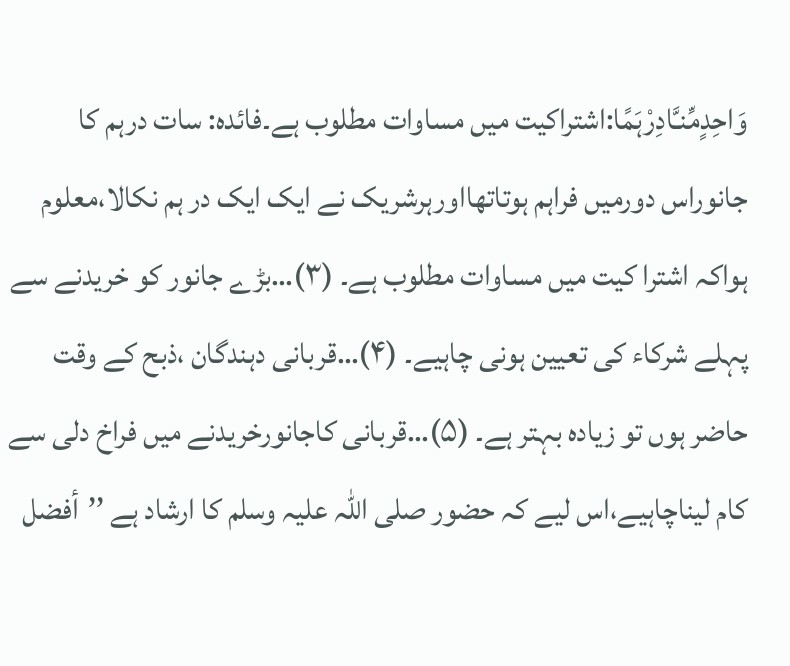وَاحِدٍمِّنـَّادِرْہَمًا:اشتراکیت میں مساوات مطلوب ہے۔فائدہ: سات درہم کا جانوراس دورمیں فراہم ہوتاتھااورہرشریک نے ایک ایک در ہم نکالا،معلوم ہواکہ اشترا کیت میں مساوات مطلوب ہے۔ (۳)…بڑے جانور کو خریدنے سے پہلے شرکاء کی تعیین ہونی چاہیے۔ (۴)…قربانی دہندگان ،ذبح کے وقت حاضر ہوں تو زیادہ بہتر ہے۔ (۵)…قربانی کاجانورخریدنے میں فراخ دلی سے کام لیناچاہیے،اس لیے کہ حضور صلی اللہ علیہ وسلم کا ارشاد ہے ’’أفضل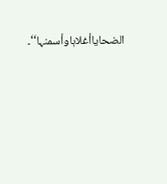الضحایاأغلاہاوأسمنہا‘‘۔